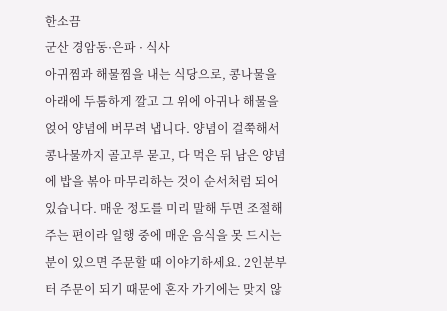한소끔
군산 경암동·은파 · 식사
아귀찜과 해물찜을 내는 식당으로, 콩나물을 아래에 두툼하게 깔고 그 위에 아귀나 해물을 얹어 양념에 버무려 냅니다. 양념이 걸쭉해서 콩나물까지 골고루 묻고, 다 먹은 뒤 남은 양념에 밥을 볶아 마무리하는 것이 순서처럼 되어 있습니다. 매운 정도를 미리 말해 두면 조절해 주는 편이라 일행 중에 매운 음식을 못 드시는 분이 있으면 주문할 때 이야기하세요. 2인분부터 주문이 되기 때문에 혼자 가기에는 맞지 않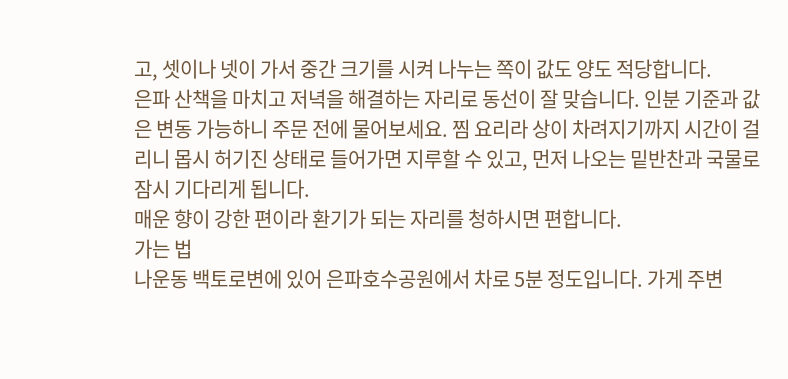고, 셋이나 넷이 가서 중간 크기를 시켜 나누는 쪽이 값도 양도 적당합니다.
은파 산책을 마치고 저녁을 해결하는 자리로 동선이 잘 맞습니다. 인분 기준과 값은 변동 가능하니 주문 전에 물어보세요. 찜 요리라 상이 차려지기까지 시간이 걸리니 몹시 허기진 상태로 들어가면 지루할 수 있고, 먼저 나오는 밑반찬과 국물로 잠시 기다리게 됩니다.
매운 향이 강한 편이라 환기가 되는 자리를 청하시면 편합니다.
가는 법
나운동 백토로변에 있어 은파호수공원에서 차로 5분 정도입니다. 가게 주변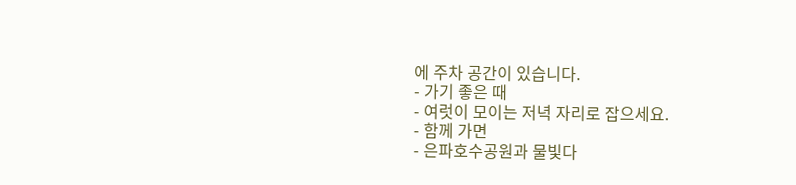에 주차 공간이 있습니다.
- 가기 좋은 때
- 여럿이 모이는 저녁 자리로 잡으세요.
- 함께 가면
- 은파호수공원과 물빛다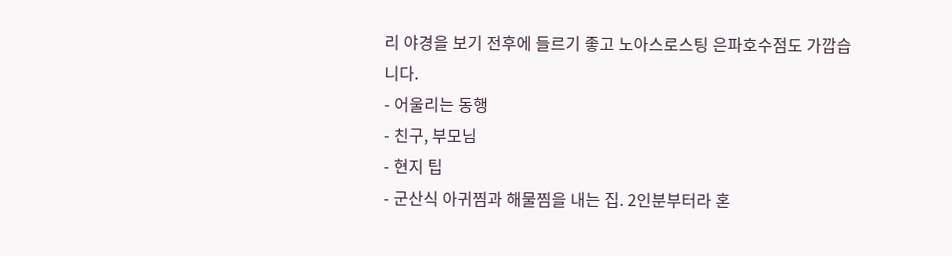리 야경을 보기 전후에 들르기 좋고 노아스로스팅 은파호수점도 가깝습니다.
- 어울리는 동행
- 친구, 부모님
- 현지 팁
- 군산식 아귀찜과 해물찜을 내는 집. 2인분부터라 혼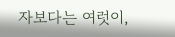자보다는 여럿이,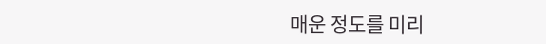매운 정도를 미리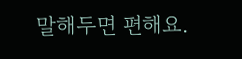말해두면 편해요.